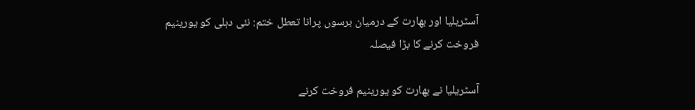آسٹریلیا اور بھارت کے درمیان برسوں پرانا تعطل ختم: نئی دہلی کو یورینیم فروخت کرنے کا بڑا فیصلہ

آسٹریلیا نے بھارت کو یورینیم فروخت کرنے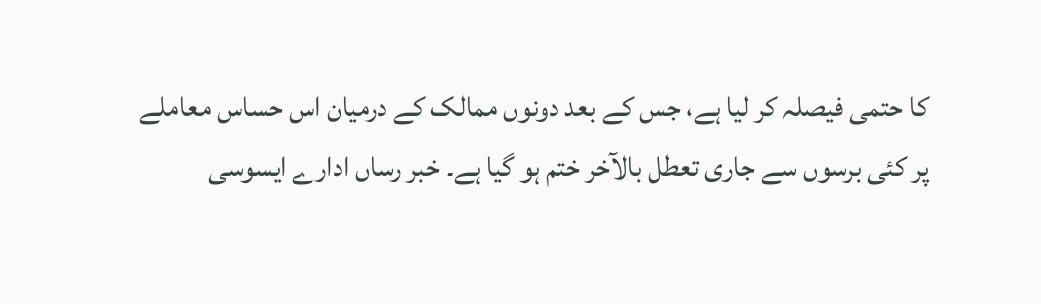کا حتمی فیصلہ کر لیا ہے، جس کے بعد دونوں ممالک کے درمیان اس حساس معاملے پر کئی برسوں سے جاری تعطل بالآخر ختم ہو گیا ہے۔ خبر رساں ادارے ایسوسی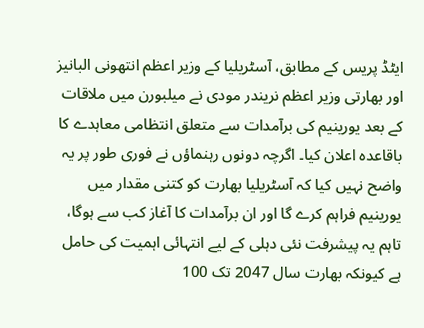ایٹڈ پریس کے مطابق، آسٹریلیا کے وزیر اعظم انتھونی البانیز اور بھارتی وزیر اعظم نریندر مودی نے میلبورن میں ملاقات کے بعد یورینیم کی برآمدات سے متعلق انتظامی معاہدے کا باقاعدہ اعلان کیا۔ اگرچہ دونوں رہنماؤں نے فوری طور پر یہ واضح نہیں کیا کہ آسٹریلیا بھارت کو کتنی مقدار میں یورینیم فراہم کرے گا اور ان برآمدات کا آغاز کب سے ہوگا، تاہم یہ پیشرفت نئی دہلی کے لیے انتہائی اہمیت کی حامل ہے کیونکہ بھارت سال 2047 تک 100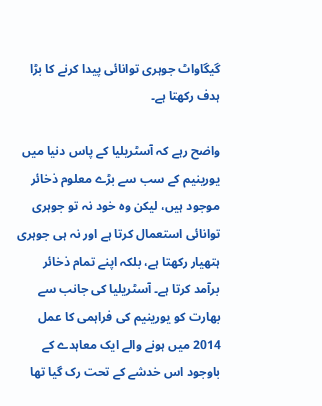گیگاواٹ جوہری توانائی پیدا کرنے کا بڑا ہدف رکھتا ہے۔

واضح رہے کہ آسٹریلیا کے پاس دنیا میں یورینیم کے سب سے بڑے معلوم ذخائر موجود ہیں، لیکن وہ خود نہ تو جوہری توانائی استعمال کرتا ہے اور نہ ہی جوہری ہتھیار رکھتا ہے، بلکہ اپنے تمام ذخائر برآمد کرتا ہے۔ آسٹریلیا کی جانب سے بھارت کو یورینیم کی فراہمی کا عمل 2014 میں ہونے والے ایک معاہدے کے باوجود اس خدشے کے تحت رک گیا تھا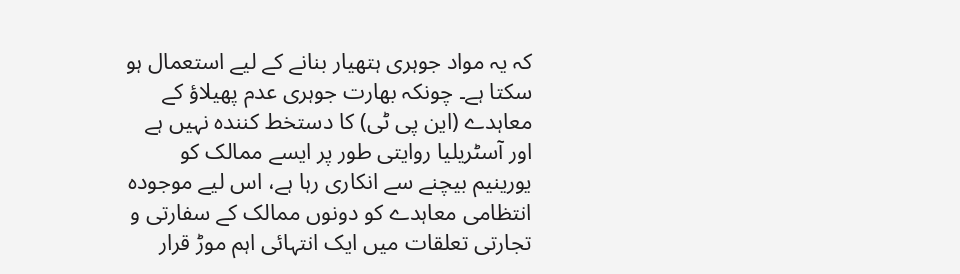کہ یہ مواد جوہری ہتھیار بنانے کے لیے استعمال ہو سکتا ہے۔ چونکہ بھارت جوہری عدم پھیلاؤ کے معاہدے (این پی ٹی) کا دستخط کنندہ نہیں ہے اور آسٹریلیا روایتی طور پر ایسے ممالک کو یورینیم بیچنے سے انکاری رہا ہے، اس لیے موجودہ انتظامی معاہدے کو دونوں ممالک کے سفارتی و تجارتی تعلقات میں ایک انتہائی اہم موڑ قرار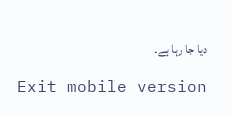دیا جا رہا ہے۔

Exit mobile version